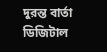দুরন্ত বার্তা ডিজিটাল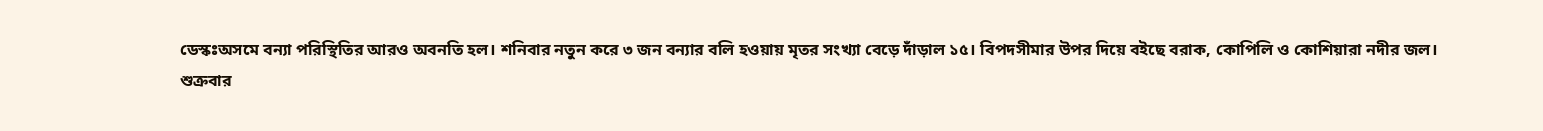ডেস্কঃঅসমে বন্যা পরিস্থিতির আরও অবনতি হল। শনিবার নতুন করে ৩ জন বন্যার বলি হওয়ায় মৃতর সংখ্যা বেড়ে দাঁড়াল ১৫। বিপদসীমার উপর দিয়ে বইছে বরাক, কোপিলি ও কোশিয়ারা নদীর জল।
শুক্রবার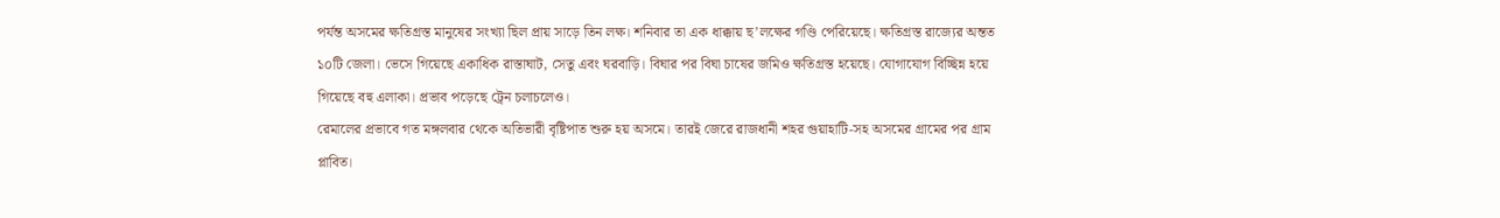পর্যন্ত অসমের ক্ষতিগ্রস্ত মানুষের সংখ্যা ছিল প্রায় সাড়ে তিন লক্ষ। শনিবার তা এক ধাক্কায় ছ’লক্ষের গণ্ডি পেরিয়েছে। ক্ষতিগ্রস্ত রাজ্যের অন্তত ১০টি জেলা। ভেসে গিয়েছে একাধিক রাস্তাঘাট, সেতু এবং ঘরবাড়ি। বিঘার পর বিঘা চাষের জমিও ক্ষতিগ্রস্ত হয়েছে। যোগাযোগ বিচ্ছিন্ন হয়ে গিয়েছে বহু এলাকা। প্রভাব পড়েছে ট্রেন চলাচলেও।
রেমালের প্রভাবে গত মঙ্গলবার থেকে অতিভারী বৃষ্টিপাত শুরু হয় অসমে। তারই জেরে রাজধানী শহর গুয়াহাটি-সহ অসমের গ্রামের পর গ্রাম প্লাবিত।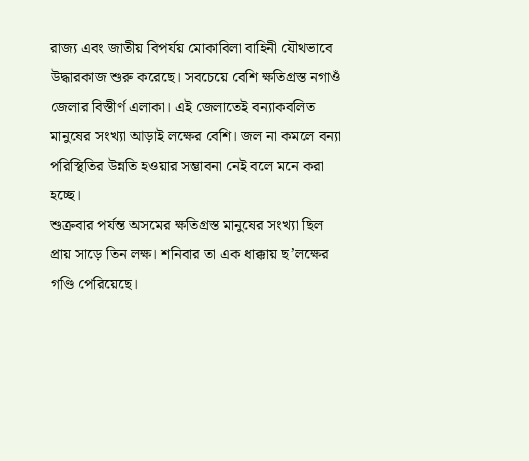রাজ্য এবং জাতীয় বিপর্যয় মোকাবিলা বাহিনী যৌথভাবে উদ্ধারকাজ শুরু করেছে। সবচেয়ে বেশি ক্ষতিগ্রস্ত নগাওঁ জেলার বিস্তীর্ণ এলাকা। এই জেলাতেই বন্যাকবলিত মানুষের সংখ্যা আড়াই লক্ষের বেশি। জল না কমলে বন্যা পরিস্থিতির উন্নতি হওয়ার সম্ভাবনা নেই বলে মনে করা হচ্ছে।
শুক্রবার পর্যন্ত অসমের ক্ষতিগ্রস্ত মানুষের সংখ্যা ছিল প্রায় সাড়ে তিন লক্ষ। শনিবার তা এক ধাক্কায় ছ’লক্ষের গণ্ডি পেরিয়েছে।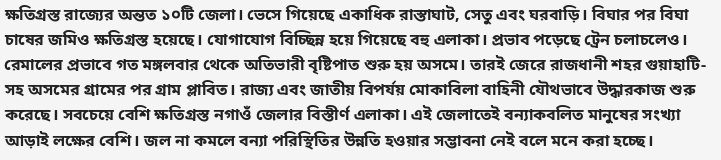ক্ষতিগ্রস্ত রাজ্যের অন্তত ১০টি জেলা। ভেসে গিয়েছে একাধিক রাস্তাঘাট, সেতু এবং ঘরবাড়ি। বিঘার পর বিঘা চাষের জমিও ক্ষতিগ্রস্ত হয়েছে। যোগাযোগ বিচ্ছিন্ন হয়ে গিয়েছে বহু এলাকা। প্রভাব পড়েছে ট্রেন চলাচলেও।
রেমালের প্রভাবে গত মঙ্গলবার থেকে অতিভারী বৃষ্টিপাত শুরু হয় অসমে। তারই জেরে রাজধানী শহর গুয়াহাটি-সহ অসমের গ্রামের পর গ্রাম প্লাবিত। রাজ্য এবং জাতীয় বিপর্যয় মোকাবিলা বাহিনী যৌথভাবে উদ্ধারকাজ শুরু করেছে। সবচেয়ে বেশি ক্ষতিগ্রস্ত নগাওঁ জেলার বিস্তীর্ণ এলাকা। এই জেলাতেই বন্যাকবলিত মানুষের সংখ্যা আড়াই লক্ষের বেশি। জল না কমলে বন্যা পরিস্থিতির উন্নতি হওয়ার সম্ভাবনা নেই বলে মনে করা হচ্ছে।